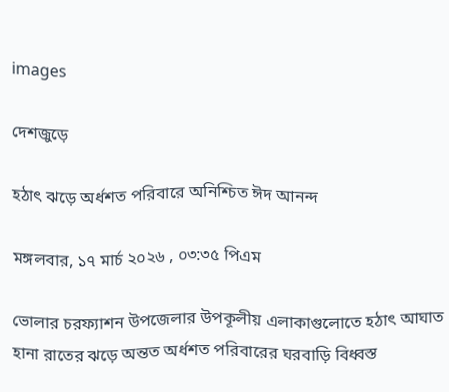images

দেশজুড়ে

হঠাৎ ঝড়ে অর্ধশত পরিবারে অনিশ্চিত ঈদ আনন্দ

মঙ্গলবার, ১৭ মার্চ ২০২৬ , ০৩:৩৫ পিএম

ভোলার চরফ্যাশন উপজেলার উপকূলীয় এলাকাগুলোতে হঠাৎ আঘাত হানা রাতের ঝড়ে অন্তত অর্ধশত পরিবারের ঘরবাড়ি বিধ্বস্ত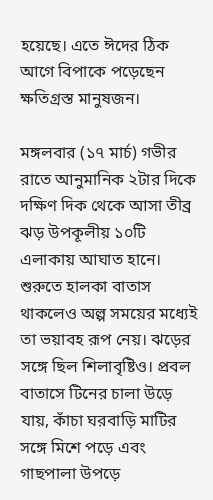হয়েছে। এতে ঈদের ঠিক আগে বিপাকে পড়েছেন ক্ষতিগ্রস্ত মানুষজন।

মঙ্গলবার (১৭ মার্চ) গভীর রাতে আনুমানিক ২টার দিকে দক্ষিণ দিক থেকে আসা তীব্র ঝড় উপকূলীয় ১০টি এলাকায় আঘাত হানে। শুরুতে হালকা বাতাস থাকলেও অল্প সময়ের মধ্যেই তা ভয়াবহ রূপ নেয়। ঝড়ের সঙ্গে ছিল শিলাবৃষ্টিও। প্রবল বাতাসে টিনের চালা উড়ে যায়, কাঁচা ঘরবাড়ি মাটির সঙ্গে মিশে পড়ে এবং গাছপালা উপড়ে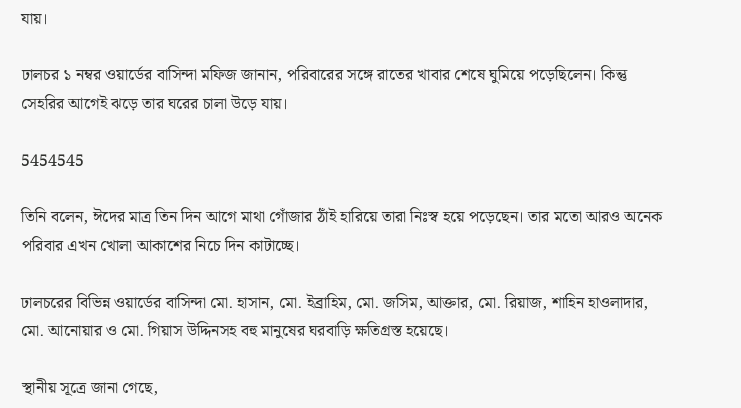যায়।

ঢালচর ১ নম্বর ওয়ার্ডের বাসিন্দা মফিজ জানান, পরিবারের সঙ্গে রাতের খাবার শেষে ঘুমিয়ে পড়েছিলেন। কিন্তু সেহরির আগেই ঝড়ে তার ঘরের চালা উড়ে যায়।

5454545

তিনি বলেন, ঈদের মাত্র তিন দিন আগে মাথা গোঁজার ঠাঁই হারিয়ে তারা নিঃস্ব হয়ে পড়েছেন। তার মতো আরও অনেক পরিবার এখন খোলা আকাশের নিচে দিন কাটাচ্ছে।

ঢালচরের বিভিন্ন ওয়ার্ডের বাসিন্দা মো. হাসান, মো. ইব্রাহিম, মো. জসিম, আক্তার, মো. রিয়াজ, শাহিন হাওলাদার, মো. আনোয়ার ও মো. গিয়াস উদ্দিনসহ বহু মানুষের ঘরবাড়ি ক্ষতিগ্রস্ত হয়েছে।

স্থানীয় সূত্রে জানা গেছে,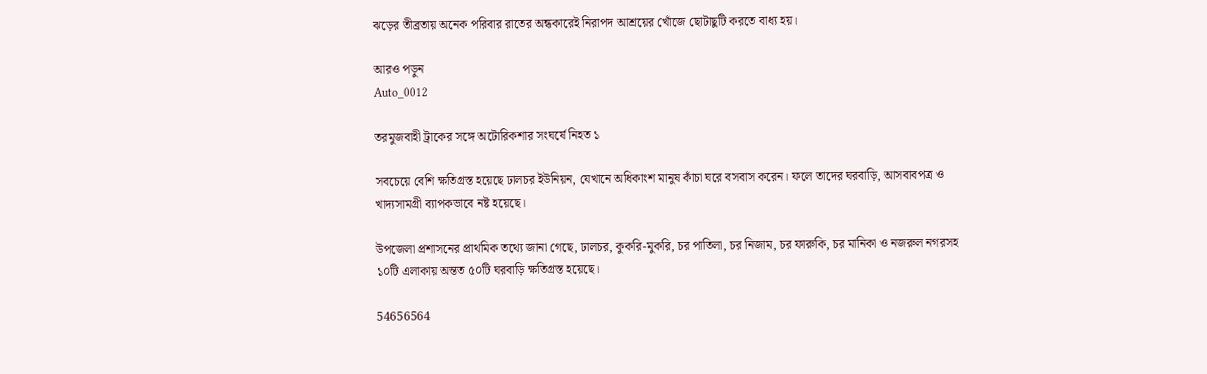ঝড়ের তীব্রতায় অনেক পরিবার রাতের অন্ধকারেই নিরাপদ আশ্রয়ের খোঁজে ছোটাছুটি করতে বাধ্য হয়।

আরও পড়ুন
Auto_0012

তরমুজবাহী ট্রাকের সঙ্গে অটোরিকশার সংঘর্ষে নিহত ১

সবচেয়ে বেশি ক্ষতিগ্রস্ত হয়েছে ঢালচর ইউনিয়ন, যেখানে অধিকাংশ মানুষ কাঁচা ঘরে বসবাস করেন। ফলে তাদের ঘরবাড়ি, আসবাবপত্র ও খাদ্যসামগ্রী ব্যাপকভাবে নষ্ট হয়েছে।

উপজেলা প্রশাসনের প্রাথমিক তথ্যে জানা গেছে, ঢালচর, কুকরি-মুকরি, চর পাতিলা, চর নিজাম, চর ফারুকি, চর মানিকা ও নজরুল নগরসহ ১০টি এলাকায় অন্তত ৫০টি ঘরবাড়ি ক্ষতিগ্রস্ত হয়েছে।

54656564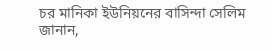চর মানিকা ইউনিয়নের বাসিন্দা সেলিম জানান,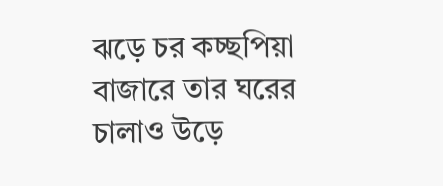ঝড়ে চর কচ্ছপিয়া বাজারে তার ঘরের চালাও উড়ে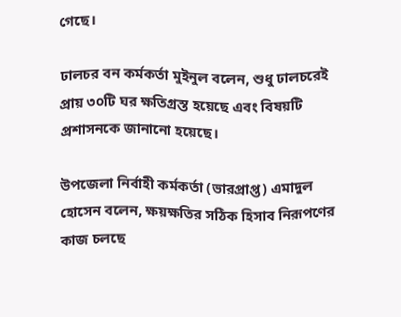গেছে।

ঢালচর বন কর্মকর্তা মুইনুল বলেন, শুধু ঢালচরেই প্রায় ৩০টি ঘর ক্ষতিগ্রস্ত হয়েছে এবং বিষয়টি প্রশাসনকে জানানো হয়েছে।

উপজেলা নির্বাহী কর্মকর্তা (ভারপ্রাপ্ত) এমাদুল হোসেন বলেন, ক্ষয়ক্ষতির সঠিক হিসাব নিরূপণের কাজ চলছে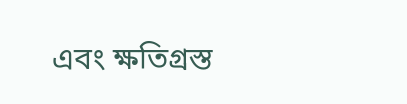এবং ক্ষতিগ্রস্ত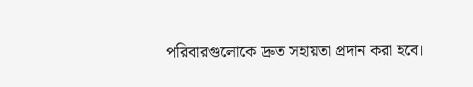পরিবারগুলোকে দ্রুত সহায়তা প্রদান করা হবে।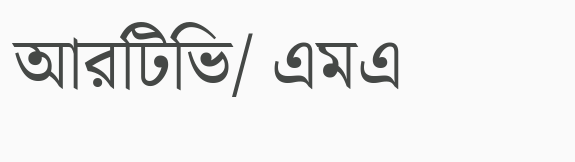আরটিভি/ এমএ